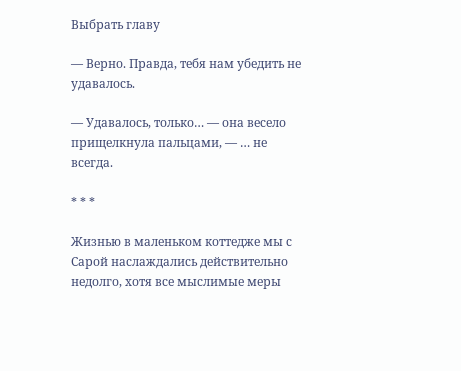Выбрать главу

— Верно. Правда, тебя нам убедить не удавалось.

— Удавалось, только… — она весело прищелкнула пальцами, — … не всегда.

* * *

Жизнью в маленьком коттедже мы с Сарой наслаждались действительно недолго, хотя все мыслимые меры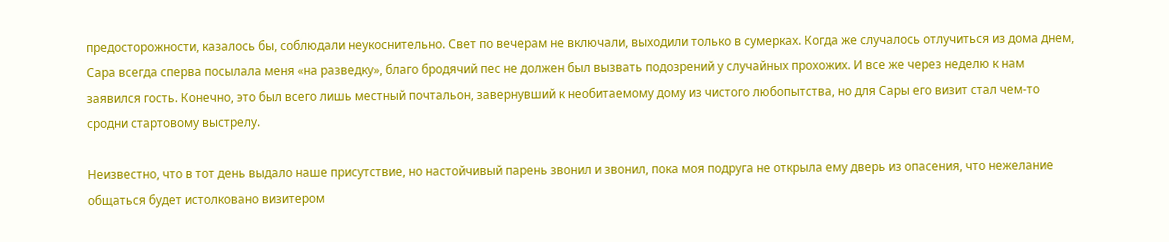предосторожности, казалось бы, соблюдали неукоснительно. Свет по вечерам не включали, выходили только в сумерках. Когда же случалось отлучиться из дома днем, Сара всегда сперва посылала меня «на разведку», благо бродячий пес не должен был вызвать подозрений у случайных прохожих. И все же через неделю к нам заявился гость. Конечно, это был всего лишь местный почтальон, завернувший к необитаемому дому из чистого любопытства, но для Сары его визит стал чем-то сродни стартовому выстрелу.

Неизвестно, что в тот день выдало наше присутствие, но настойчивый парень звонил и звонил, пока моя подруга не открыла ему дверь из опасения, что нежелание общаться будет истолковано визитером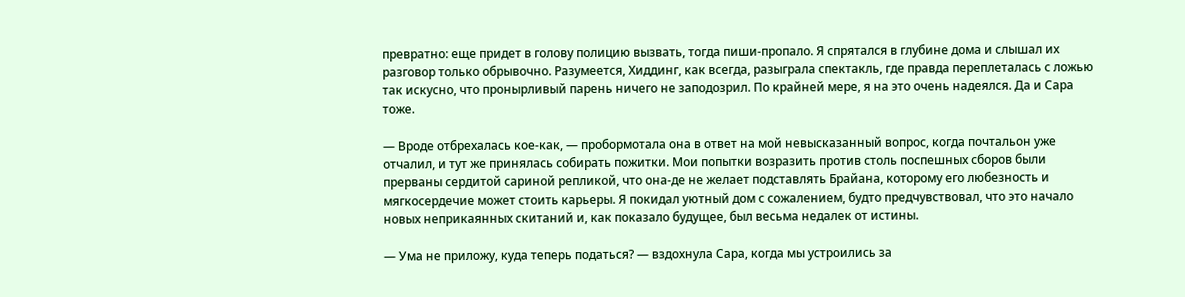превратно: еще придет в голову полицию вызвать, тогда пиши-пропало. Я спрятался в глубине дома и слышал их разговор только обрывочно. Разумеется, Хиддинг, как всегда, разыграла спектакль, где правда переплеталась с ложью так искусно, что пронырливый парень ничего не заподозрил. По крайней мере, я на это очень надеялся. Да и Сара тоже.

— Вроде отбрехалась кое-как, — пробормотала она в ответ на мой невысказанный вопрос, когда почтальон уже отчалил, и тут же принялась собирать пожитки. Мои попытки возразить против столь поспешных сборов были прерваны сердитой сариной репликой, что она-де не желает подставлять Брайана, которому его любезность и мягкосердечие может стоить карьеры. Я покидал уютный дом с сожалением, будто предчувствовал, что это начало новых неприкаянных скитаний и, как показало будущее, был весьма недалек от истины.

— Ума не приложу, куда теперь податься? — вздохнула Сара, когда мы устроились за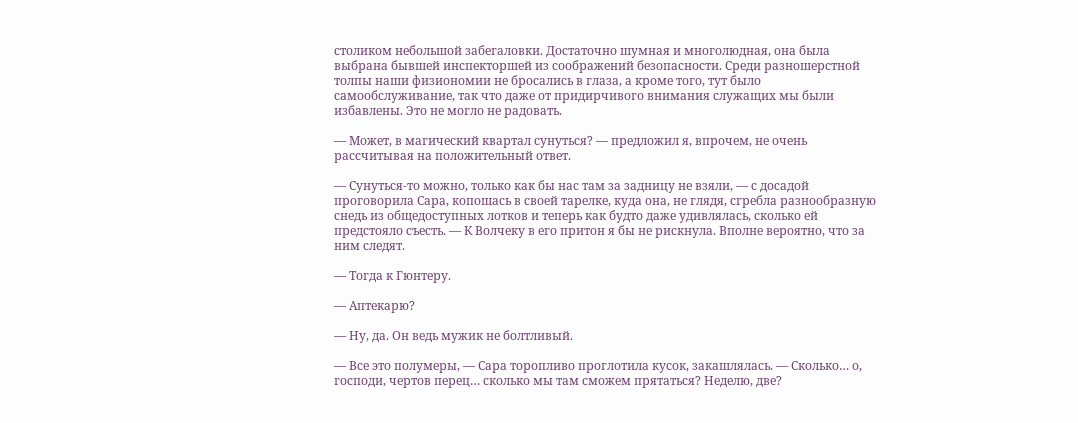столиком небольшой забегаловки. Достаточно шумная и многолюдная, она была выбрана бывшей инспекторшей из соображений безопасности. Среди разношерстной толпы наши физиономии не бросались в глаза, а кроме того, тут было самообслуживание, так что даже от придирчивого внимания служащих мы были избавлены. Это не могло не радовать.

— Может, в магический квартал сунуться? — предложил я, впрочем, не очень рассчитывая на положительный ответ.

— Сунуться-то можно, только как бы нас там за задницу не взяли, — с досадой проговорила Сара, копошась в своей тарелке, куда она, не глядя, сгребла разнообразную снедь из общедоступных лотков и теперь как будто даже удивлялась, сколько ей предстояло съесть. — К Волчеку в его притон я бы не рискнула. Вполне вероятно, что за ним следят.

— Тогда к Гюнтеру.

— Аптекарю?

— Ну, да. Он ведь мужик не болтливый.

— Все это полумеры, — Сара торопливо проглотила кусок, закашлялась. — Сколько… о, господи, чертов перец… сколько мы там сможем прятаться? Неделю, две?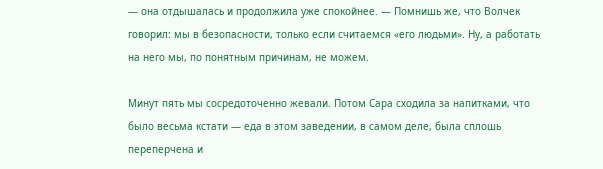— она отдышалась и продолжила уже спокойнее. — Помнишь же, что Волчек говорил: мы в безопасности, только если считаемся «его людьми». Ну, а работать на него мы, по понятным причинам, не можем.

Минут пять мы сосредоточенно жевали. Потом Сара сходила за напитками, что было весьма кстати — еда в этом заведении, в самом деле, была сплошь переперчена и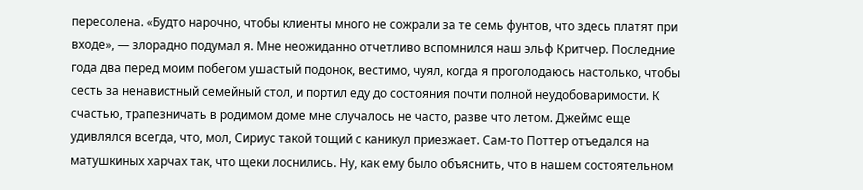пересолена. «Будто нарочно, чтобы клиенты много не сожрали за те семь фунтов, что здесь платят при входе», — злорадно подумал я. Мне неожиданно отчетливо вспомнился наш эльф Критчер. Последние года два перед моим побегом ушастый подонок, вестимо, чуял, когда я проголодаюсь настолько, чтобы сесть за ненавистный семейный стол, и портил еду до состояния почти полной неудобоваримости. К счастью, трапезничать в родимом доме мне случалось не часто, разве что летом. Джеймс еще удивлялся всегда, что, мол, Сириус такой тощий с каникул приезжает. Сам-то Поттер отъедался на матушкиных харчах так, что щеки лоснились. Ну, как ему было объяснить, что в нашем состоятельном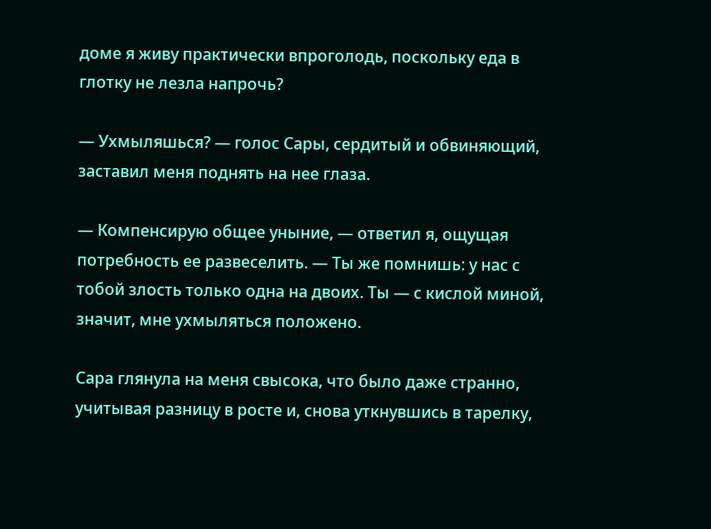доме я живу практически впроголодь, поскольку еда в глотку не лезла напрочь?

— Ухмыляшься? — голос Сары, сердитый и обвиняющий, заставил меня поднять на нее глаза.

— Компенсирую общее уныние, — ответил я, ощущая потребность ее развеселить. — Ты же помнишь: у нас с тобой злость только одна на двоих. Ты — с кислой миной, значит, мне ухмыляться положено.

Сара глянула на меня свысока, что было даже странно, учитывая разницу в росте и, снова уткнувшись в тарелку,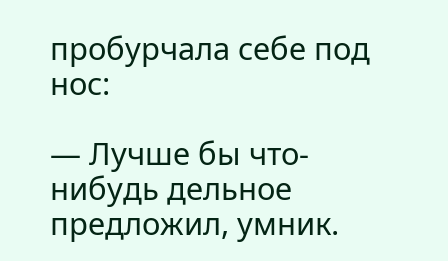пробурчала себе под нос:

— Лучше бы что-нибудь дельное предложил, умник.